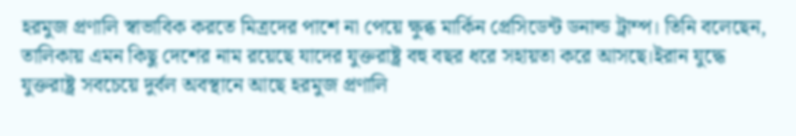হরমুজ প্রণালি স্বাভাবিক করতে মিত্রদের পাশে না পেয়ে ক্ষুব্ধ মার্কিন প্রেসিডেন্ট ডনাল্ড ট্রাম্প। তিনি বলেছেন, তালিকায় এমন কিছু দেশের নাম রয়েছে যাদের যুক্তরাষ্ট্র বহু বছর ধরে সহায়তা করে আসছে।ইরান যুদ্ধে যুক্তরাষ্ট্র সবচেয়ে দুর্বল অবস্থানে আছে হরমুজ প্রণালি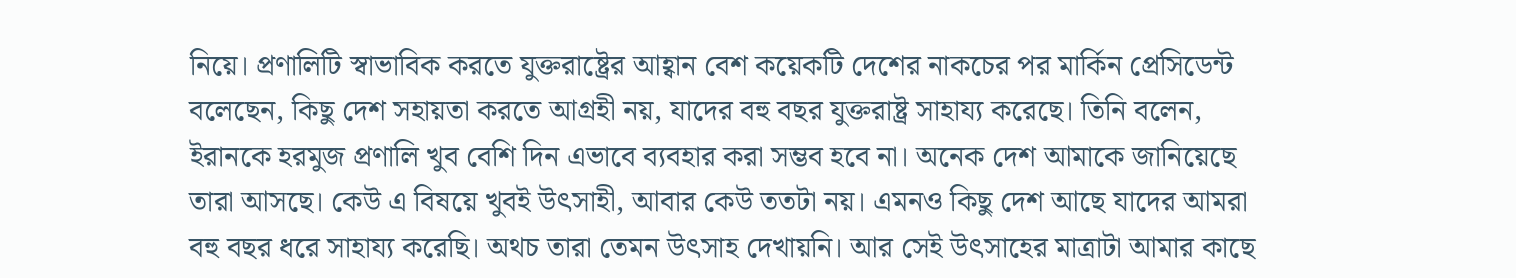নিয়ে। প্রণালিটি স্বাভাবিক করতে যুক্তরাষ্ট্রের আহ্বান বেশ কয়েকটি দেশের নাকচের পর মার্কিন প্রেসিডেন্ট বলেছেন, কিছু দেশ সহায়তা করতে আগ্রহী নয়, যাদের বহু বছর যুক্তরাষ্ট্র সাহায্য করেছে। তিনি বলেন, ইরানকে হরমুজ প্রণালি খুব বেশি দিন এভাবে ব্যবহার করা সম্ভব হবে না। অনেক দেশ আমাকে জানিয়েছে তারা আসছে। কেউ এ বিষয়ে খুবই উৎসাহী, আবার কেউ ততটা নয়। এমনও কিছু দেশ আছে যাদের আমরা বহু বছর ধরে সাহায্য করেছি। অথচ তারা তেমন উৎসাহ দেখায়নি। আর সেই উৎসাহের মাত্রাটা আমার কাছে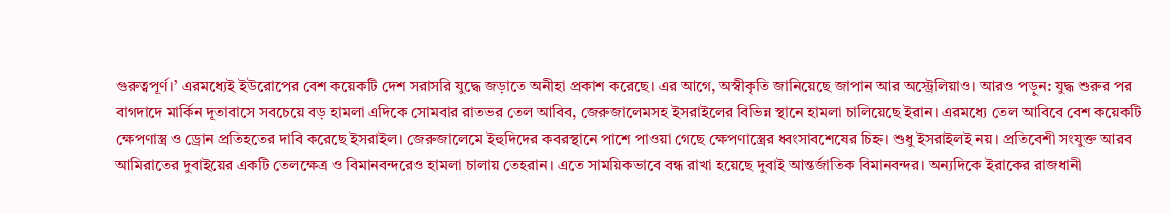গুরুত্বপূর্ণ।’ এরমধ্যেই ইউরোপের বেশ কয়েকটি দেশ সরাসরি যুদ্ধে জড়াতে অনীহা প্রকাশ করেছে। এর আগে, অস্বীকৃতি জানিয়েছে জাপান আর অস্ট্রেলিয়াও। আরও পড়ুন: যুদ্ধ শুরুর পর বাগদাদে মার্কিন দূতাবাসে সবচেয়ে বড় হামলা এদিকে সোমবার রাতভর তেল আবিব, জেরুজালেমসহ ইসরাইলের বিভিন্ন স্থানে হামলা চালিয়েছে ইরান। এরমধ্যে তেল আবিবে বেশ কয়েকটি ক্ষেপণাস্ত্র ও ড্রোন প্রতিহতের দাবি করেছে ইসরাইল। জেরুজালেমে ইহুদিদের কবরস্থানে পাশে পাওয়া গেছে ক্ষেপণাস্ত্রের ধ্বংসাবশেষের চিহ্ন। শুধু ইসরাইলই নয়। প্রতিবেশী সংযুক্ত আরব আমিরাতের দুবাইয়ের একটি তেলক্ষেত্র ও বিমানবন্দরেও হামলা চালায় তেহরান। এতে সাময়িকভাবে বন্ধ রাখা হয়েছে দুবাই আন্তর্জাতিক বিমানবন্দর। অন্যদিকে ইরাকের রাজধানী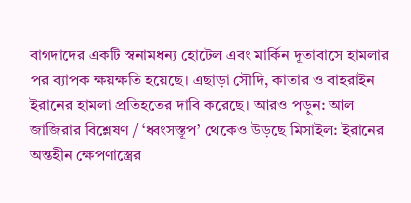বাগদাদের একটি স্বনামধন্য হোটেল এবং মার্কিন দূতাবাসে হামলার পর ব্যাপক ক্ষয়ক্ষতি হয়েছে। এছাড়া সৌদি, কাতার ও বাহরাইন ইরানের হামলা প্রতিহতের দাবি করেছে। আরও পড়ুন: আল জাজিরার বিশ্লেষণ / ‘ধ্বংসস্তূপ’ থেকেও উড়ছে মিসাইল: ইরানের অন্তহীন ক্ষেপণাস্ত্রের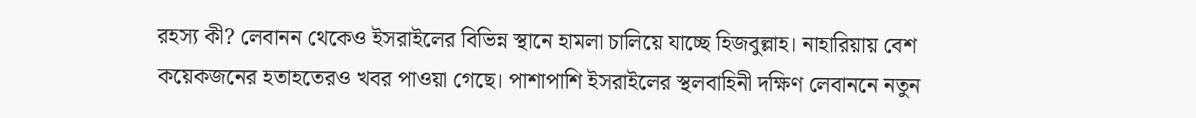রহস্য কী? লেবানন থেকেও ইসরাইলের বিভিন্ন স্থানে হামলা চালিয়ে যাচ্ছে হিজবুল্লাহ। নাহারিয়ায় বেশ কয়েকজনের হতাহতেরও খবর পাওয়া গেছে। পাশাপাশি ইসরাইলের স্থলবাহিনী দক্ষিণ লেবাননে নতুন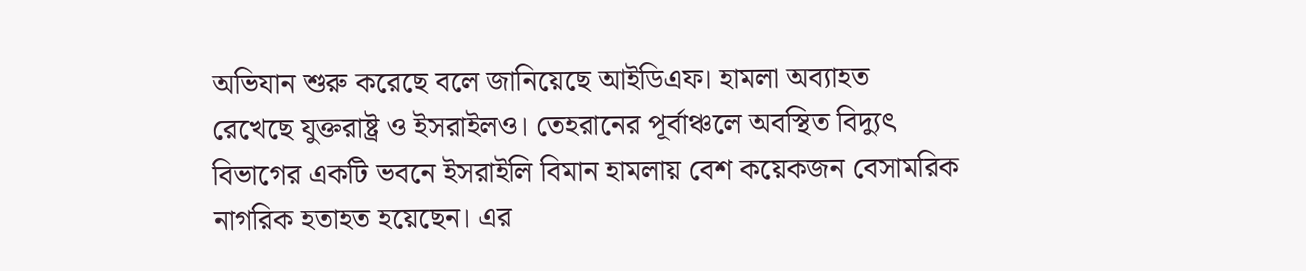অভিযান শুরু করেছে বলে জানিয়েছে আইডিএফ। হামলা অব্যাহত রেখেছে যুক্তরাষ্ট্র ও ইসরাইলও। তেহরানের পূর্বাঞ্চলে অবস্থিত বিদ্যুৎ বিভাগের একটি ভবনে ইসরাইলি বিমান হামলায় বেশ কয়েকজন বেসামরিক নাগরিক হতাহত হয়েছেন। এর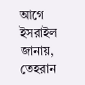আগে ইসরাইল জানায়, তেহরান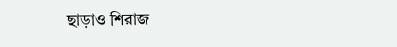ছাড়াও শিরাজ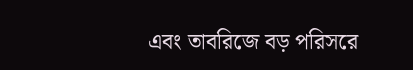এবং তাবরিজে বড় পরিসরে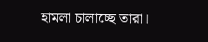হামলা চালাচ্ছে তারা।